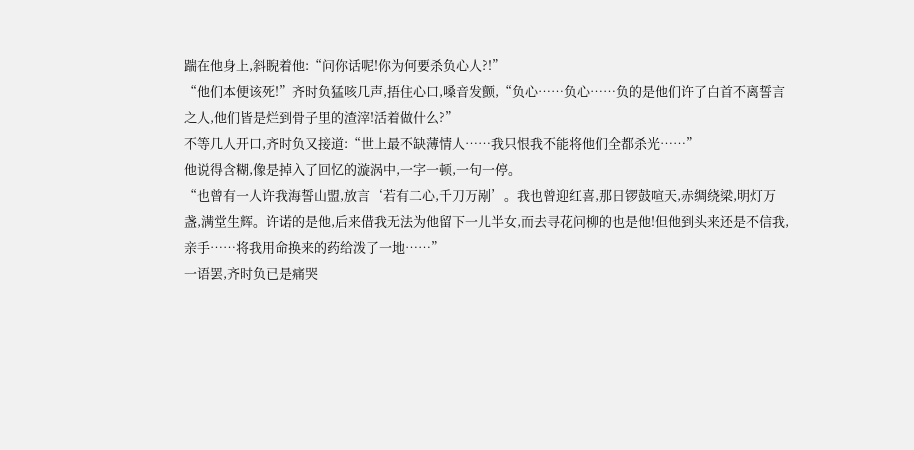踹在他身上,斜睨着他:“问你话呢!你为何要杀负心人?!”
“他们本便该死!”齐时负猛咳几声,捂住心口,嗓音发颤,“负心……负心……负的是他们许了白首不离誓言之人,他们皆是烂到骨子里的渣滓!活着做什么?”
不等几人开口,齐时负又接道:“世上最不缺薄情人……我只恨我不能将他们全都杀光……”
他说得含糊,像是掉入了回忆的漩涡中,一字一顿,一句一停。
“也曾有一人许我海誓山盟,放言‘若有二心,千刀万剐’。我也曾迎红喜,那日锣鼓喧天,赤绸绕梁,明灯万盏,满堂生辉。许诺的是他,后来借我无法为他留下一儿半女,而去寻花问柳的也是他!但他到头来还是不信我,亲手……将我用命换来的药给泼了一地……”
一语罢,齐时负已是痛哭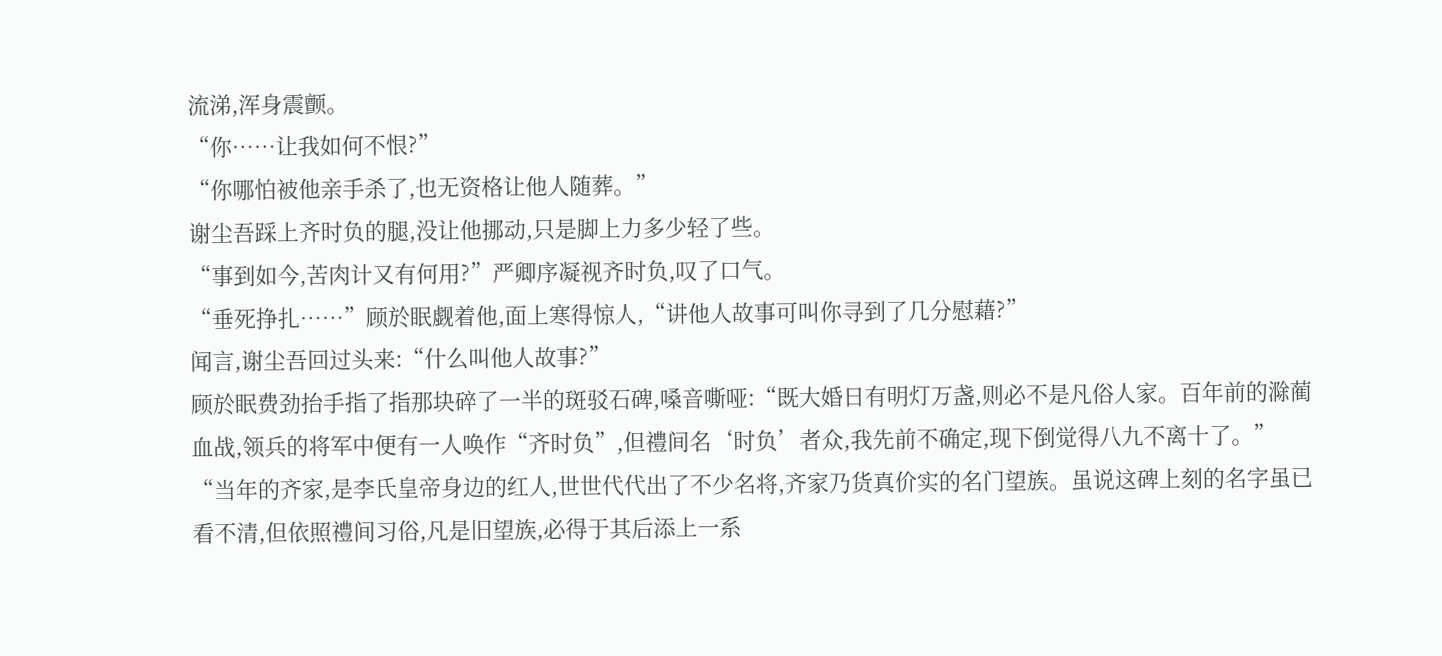流涕,浑身震颤。
“你……让我如何不恨?”
“你哪怕被他亲手杀了,也无资格让他人随葬。”
谢尘吾踩上齐时负的腿,没让他挪动,只是脚上力多少轻了些。
“事到如今,苦肉计又有何用?”严卿序凝视齐时负,叹了口气。
“垂死挣扎……”顾於眠觑着他,面上寒得惊人,“讲他人故事可叫你寻到了几分慰藉?”
闻言,谢尘吾回过头来:“什么叫他人故事?”
顾於眠费劲抬手指了指那块碎了一半的斑驳石碑,嗓音嘶哑:“既大婚日有明灯万盏,则必不是凡俗人家。百年前的滁蔺血战,领兵的将军中便有一人唤作“齐时负”,但禮间名‘时负’者众,我先前不确定,现下倒觉得八九不离十了。”
“当年的齐家,是李氏皇帝身边的红人,世世代代出了不少名将,齐家乃货真价实的名门望族。虽说这碑上刻的名字虽已看不清,但依照禮间习俗,凡是旧望族,必得于其后添上一系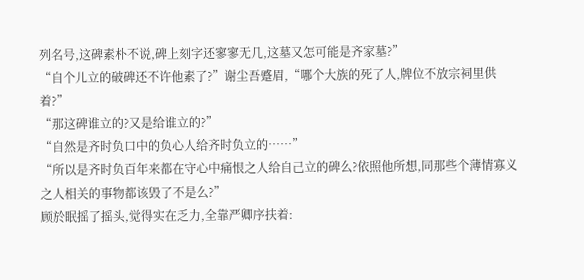列名号,这碑素朴不说,碑上刻字还寥寥无几,这墓又怎可能是齐家墓?”
“自个儿立的破碑还不许他素了?”谢尘吾蹙眉,“哪个大族的死了人,牌位不放宗祠里供着?”
“那这碑谁立的?又是给谁立的?”
“自然是齐时负口中的负心人给齐时负立的……”
“所以是齐时负百年来都在守心中痛恨之人给自己立的碑么?依照他所想,同那些个薄情寡义之人相关的事物都该毁了不是么?”
顾於眠摇了摇头,觉得实在乏力,全靠严卿序扶着: